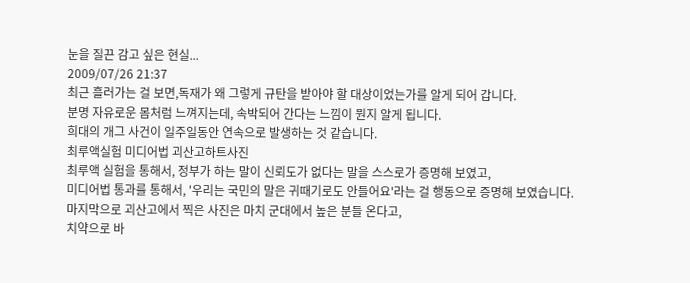눈을 질끈 감고 싶은 현실...
2009/07/26 21:37
최근 흘러가는 걸 보면,독재가 왜 그렇게 규탄을 받아야 할 대상이었는가를 알게 되어 갑니다.
분명 자유로운 몸처럼 느껴지는데, 속박되어 간다는 느낌이 뭔지 알게 됩니다.
희대의 개그 사건이 일주일동안 연속으로 발생하는 것 같습니다.
최루액실험 미디어법 괴산고하트사진
최루액 실험을 통해서, 정부가 하는 말이 신뢰도가 없다는 말을 스스로가 증명해 보였고,
미디어법 통과를 통해서, '우리는 국민의 말은 귀때기로도 안들어요'라는 걸 행동으로 증명해 보였습니다.
마지막으로 괴산고에서 찍은 사진은 마치 군대에서 높은 분들 온다고,
치약으로 바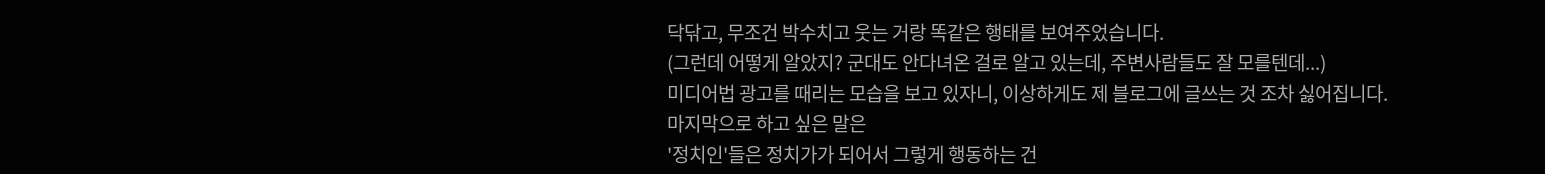닥닦고, 무조건 박수치고 웃는 거랑 똑같은 행태를 보여주었습니다.
(그런데 어떻게 알았지? 군대도 안다녀온 걸로 알고 있는데, 주변사람들도 잘 모를텐데...)
미디어법 광고를 때리는 모습을 보고 있자니, 이상하게도 제 블로그에 글쓰는 것 조차 싫어집니다.
마지막으로 하고 싶은 말은
'정치인'들은 정치가가 되어서 그렇게 행동하는 건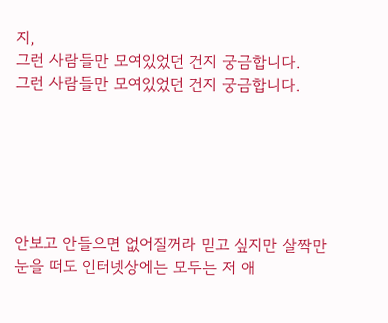지,
그런 사람들만 모여있었던 건지 궁금합니다.
그런 사람들만 모여있었던 건지 궁금합니다.






안보고 안들으면 없어질꺼라 믿고 싶지만 살짝만 눈을 떠도 인터넷상에는 모두는 저 애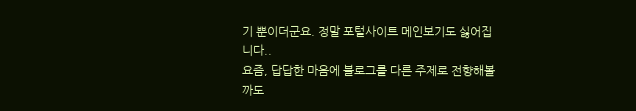기 뿐이더군요. 정말 포털사이트 메인보기도 싫어집니다..
요즘, 답답한 마음에 블로그를 다른 주제로 전향해볼까도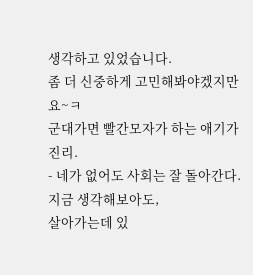생각하고 있었습니다.
좀 더 신중하게 고민해봐야겠지만요~ㅋ
군대가면 빨간모자가 하는 애기가 진리.
- 네가 없어도 사회는 잘 돌아간다.
지금 생각해보아도,
살아가는데 있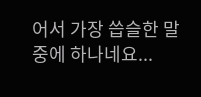어서 가장 씁슬한 말 중에 하나네요...